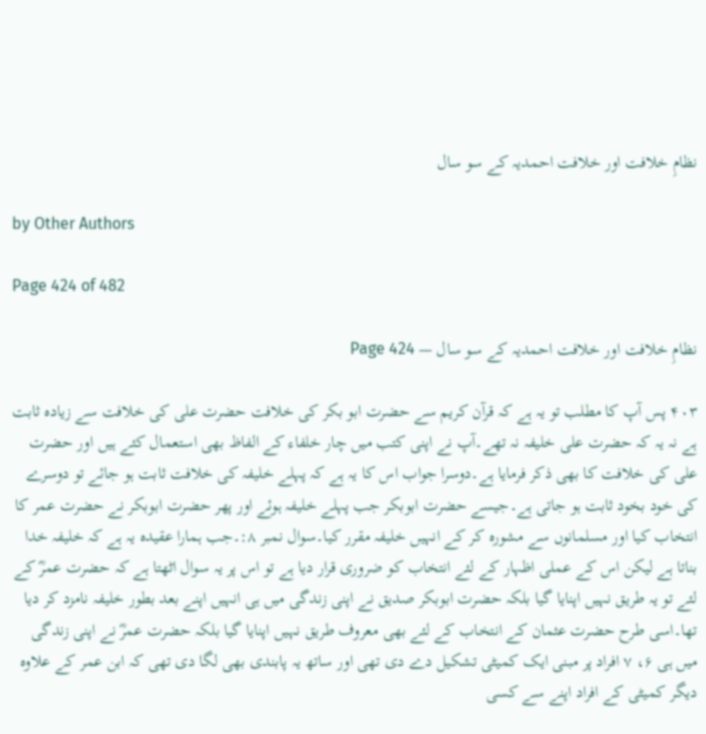نظامِ خلافت اور خلافت احمدیہ کے سو سال

by Other Authors

Page 424 of 482

نظامِ خلافت اور خلافت احمدیہ کے سو سال — Page 424

۴۰۳ پس آپ کا مطلب تو یہ ہے کہ قرآن کریم سے حضرت ابو بکر کی خلافت حضرت علی کی خلافت سے زیادہ ثابت ہے نہ یہ کہ حضرت علی خلیفہ نہ تھے۔آپ نے اپنی کتب میں چار خلفاء کے الفاظ بھی استعمال کئے ہیں اور حضرت علی کی خلافت کا بھی ذکر فرمایا ہے۔دوسرا جواب اس کا یہ ہے کہ پہلے خلیفہ کی خلافت ثابت ہو جائے تو دوسرے کی خود بخود ثابت ہو جاتی ہے۔جیسے حضرت ابوبکر جب پہلے خلیفہ ہوئے اور پھر حضرت ابوبکر نے حضرت عمر کا انتخاب کیا اور مسلمانوں سے مشورہ کر کے انہیں خلیفہ مقرر کیا۔سوال نمبر ۸:۔جب ہمارا عقیدہ یہ ہے کہ خلیفہ خدا بناتا ہے لیکن اس کے عملی اظہار کے لئے انتخاب کو ضروری قرار دیا ہے تو اس پر یہ سوال اٹھتا ہے کہ حضرت عمرؓ کے لئے تو یہ طریق نہیں اپنایا گیا بلکہ حضرت ابوبکر صدیق نے اپنی زندگی میں ہی انہیں اپنے بعد بطور خلیفہ نامزد کر دیا تھا۔اسی طرح حضرت عثمان کے انتخاب کے لئے بھی معروف طریق نہیں اپنایا گیا بلکہ حضرت عمرؓ نے اپنی زندگی میں ہی ۶، ۷ افراد پر مبنی ایک کمیٹی تشکیل دے دی تھی اور ساتھ یہ پابندی بھی لگا دی تھی کہ ابن عمر کے علاوہ دیگر کمیٹی کے افراد اپنے سے کسی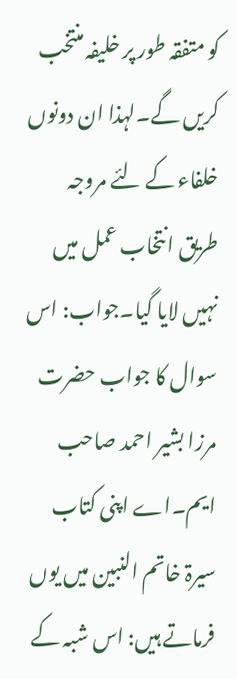کو متفقہ طور پر خلیفہ منتخب کریں گے۔لہذا ان دونوں خلفاء کے لئے مروجہ طریق انتخاب عمل میں نہیں لایا گیا۔جواب: اس سوال کا جواب حضرت مرزا بشیر احمد صاحب ایم۔اے اپنی کتاب سیرۃ خاتم النبین میں یوں فرماتے ہیں: اس شبہ کے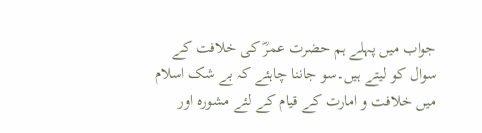جواب میں پہلے ہم حضرت عمرؓ کی خلافت کے سوال کو لیتے ہیں۔سو جاننا چاہئے کہ بے شک اسلام میں خلافت و امارت کے قیام کے لئے مشورہ اور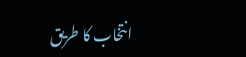انتخاب کا طریق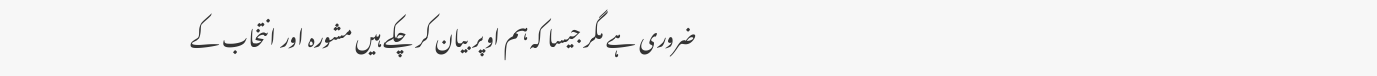ضروری ہے مگر جیسا کہ ہم اوپر بیان کر چکے ہیں مشورہ اور انتخاب کے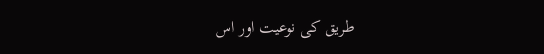طریق کی نوعیت اور اس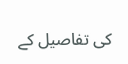کی تفاصیل کے